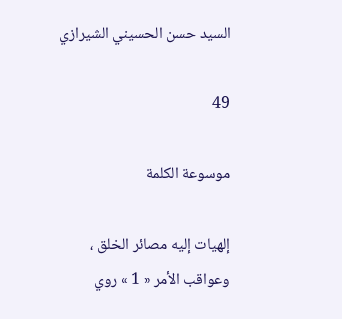السيد حسن الحسيني الشيرازي

49

موسوعة الكلمة

إلهيات إليه مصائر الخلق ، وعواقب الأمر « 1 » روي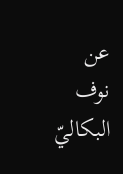عن نوف البكاليّ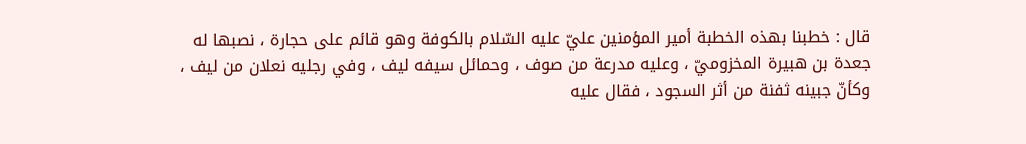قال : خطبنا بهذه الخطبة أمير المؤمنين عليّ عليه السّلام بالكوفة وهو قائم على حجارة ، نصبها له جعدة بن هبيرة المخزوميّ ، وعليه مدرعة من صوف ، وحمائل سيفه ليف ، وفي رجليه نعلان من ليف ، وكأنّ جبينه ثفنة من أثر السجود ، فقال عليه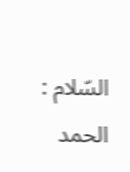السّلام : الحمد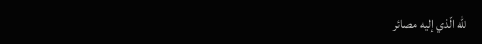للّه الّذي إليه مصائر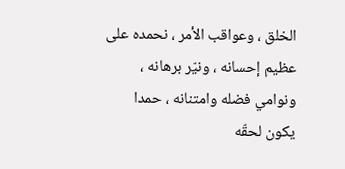الخلق ، وعواقب الأمر ، نحمده على عظيم إحسانه ، ونيّر برهانه ، ونوامي فضله وامتنانه ، حمدا يكون لحقّه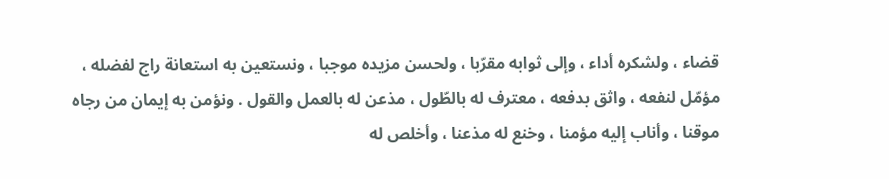قضاء ، ولشكره أداء ، وإلى ثوابه مقرّبا ، ولحسن مزيده موجبا ، ونستعين به استعانة راج لفضله ، مؤمّل لنفعه ، واثق بدفعه ، معترف له بالطّول ، مذعن له بالعمل والقول . ونؤمن به إيمان من رجاه موقنا ، وأناب إليه مؤمنا ، وخنع له مذعنا ، وأخلص له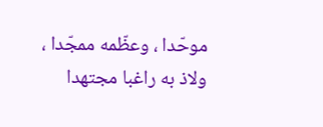موحّدا ، وعظّمه ممجّدا ، ولاذ به راغبا مجتهدا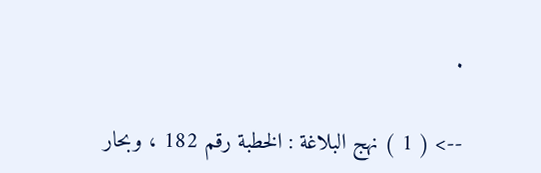.

--> ( 1 ) نهج البلاغة : الخطبة رقم 182 ، وبحار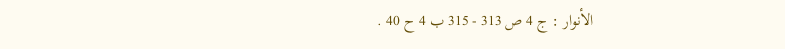الأنوار : ج 4 ص 313 - 315 ب 4 ح 40 .